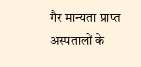गैर मान्यता प्राप्त अस्पतालों के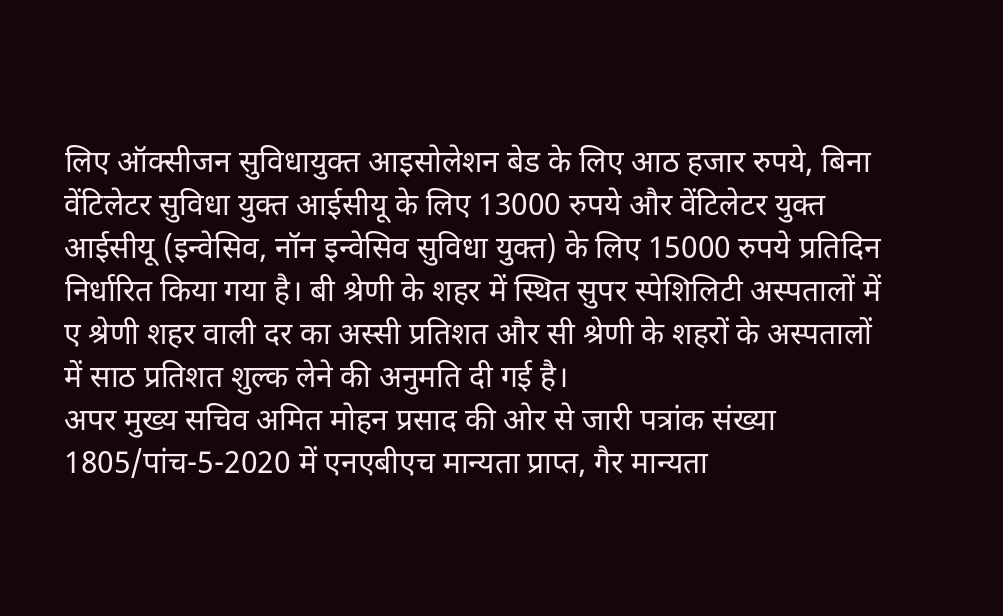लिए ऑक्सीजन सुविधायुक्त आइसोलेशन बेड के लिए आठ हजार रुपये, बिना वेंटिलेटर सुविधा युक्त आईसीयू के लिए 13000 रुपये और वेंटिलेटर युक्त आईसीयू (इन्वेसिव, नॉन इन्वेसिव सुविधा युक्त) के लिए 15000 रुपये प्रतिदिन निर्धारित किया गया है। बी श्रेणी के शहर में स्थित सुपर स्पेशिलिटी अस्पतालों में ए श्रेणी शहर वाली दर का अस्सी प्रतिशत और सी श्रेणी के शहरों के अस्पतालों में साठ प्रतिशत शुल्क लेने की अनुमति दी गई है।
अपर मुख्य सचिव अमित मोहन प्रसाद की ओर से जारी पत्रांक संख्या 1805/पांच-5-2020 में एनएबीएच मान्यता प्राप्त, गैर मान्यता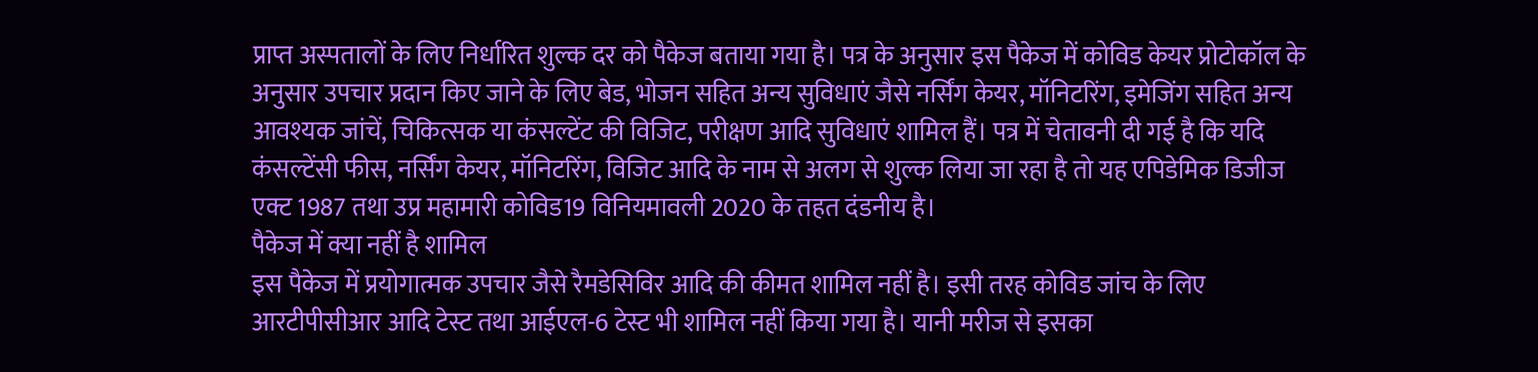प्राप्त अस्पतालों के लिए निर्धारित शुल्क दर को पैकेज बताया गया है। पत्र के अनुसार इस पैकेज में कोविड केयर प्रोटोकॉल के अनुसार उपचार प्रदान किए जाने के लिए बेड, भोजन सहित अन्य सुविधाएं जैसे नर्सिंग केयर, मॉनिटरिंग, इमेजिंग सहित अन्य आवश्यक जांचें, चिकित्सक या कंसल्टेंट की विजिट, परीक्षण आदि सुविधाएं शामिल हैं। पत्र में चेतावनी दी गई है कि यदि कंसल्टेंसी फीस, नर्सिंग केयर, मॉनिटरिंग, विजिट आदि के नाम से अलग से शुल्क लिया जा रहा है तो यह एपिडेमिक डिजीज एक्ट 1987 तथा उप्र महामारी कोविड19 विनियमावली 2020 के तहत दंडनीय है।
पैकेज में क्या नहीं है शामिल
इस पैकेज में प्रयोगात्मक उपचार जैसे रैमडेसिविर आदि की कीमत शामिल नहीं है। इसी तरह कोविड जांच के लिए आरटीपीसीआर आदि टेस्ट तथा आईएल-6 टेस्ट भी शामिल नहीं किया गया है। यानी मरीज से इसका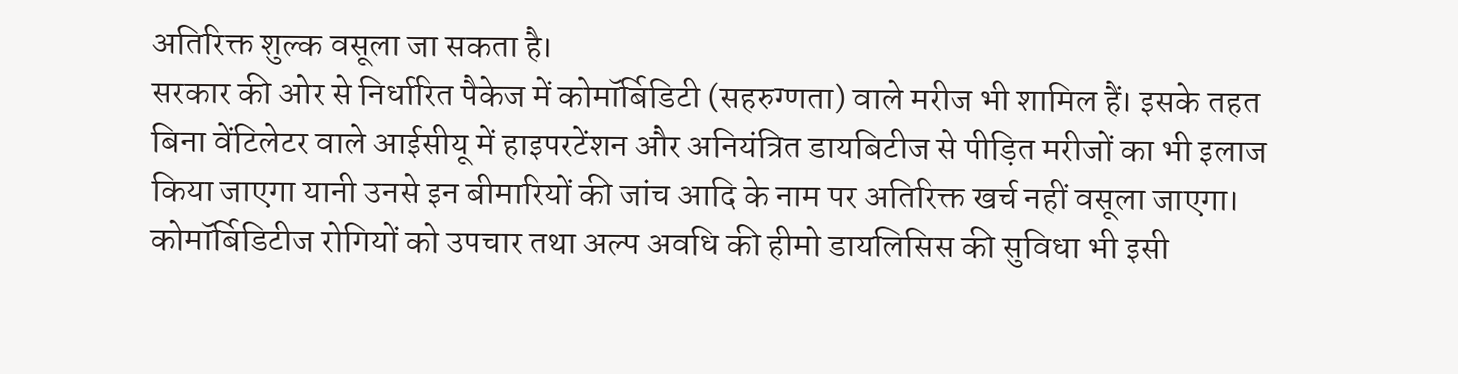अतिरिक्त शुल्क वसूला जा सकता है।
सरकार की ओर से निर्धारित पैकेज में कोमॉर्बिडिटी (सहरुग्णता) वाले मरीज भी शामिल हैं। इसके तहत बिना वेंटिलेटर वाले आईसीयू में हाइपरटेंशन और अनियंत्रित डायबिटीज से पीड़ित मरीजों का भी इलाज किया जाएगा यानी उनसे इन बीमारियों की जांच आदि के नाम पर अतिरिक्त खर्च नहीं वसूला जाएगा। कोमॉर्बिडिटीज रोगियों को उपचार तथा अल्प अवधि की हीमो डायलिसिस की सुविधा भी इसी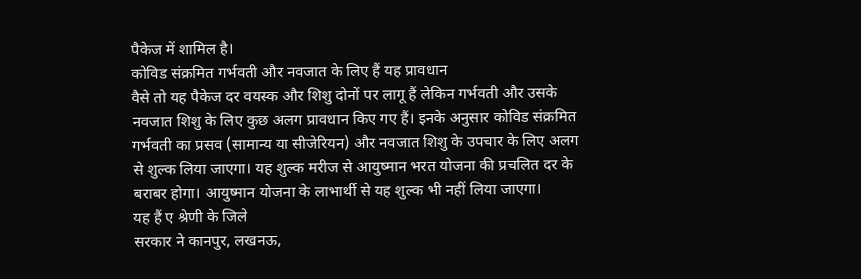पैकेज में शामिल है।
कोविड संक्रमित गर्भवती और नवजात के लिए हैं यह प्रावधान
वैसे तो यह पैकेज दर वयस्क और शिशु दोनों पर लागू हैं लेकिन गर्भवती और उसके नवजात शिशु के लिए कुछ अलग प्रावधान किए गए हैं। इनके अनुसार कोविड संक्रमित गर्भवती का प्रसव (सामान्य या सीजेरियन) और नवजात शिशु के उपचार के लिए अलग से शुल्क लिया जाएगा। यह शुल्क मरीज से आयुष्मान भरत योजना की प्रचलित दर के बराबर होगा। आयुष्मान योजना के लाभार्थी से यह शुल्क भी नहीं लिया जाएगा।
यह हैं ए श्रेणी के जिले
सरकार ने कानपुर, लखनऊ,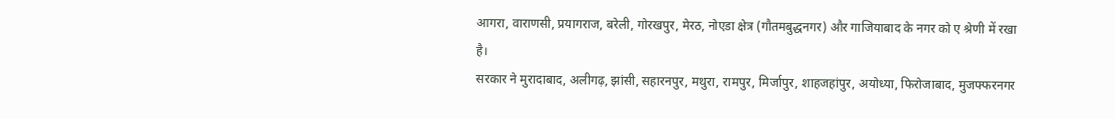आगरा, वाराणसी, प्रयागराज, बरेली, गोरखपुर, मेरठ, नोएडा क्षेत्र (गौतमबुद्धनगर) और गाजियाबाद के नगर को ए श्रेणी में रखा है।
सरकार ने मुरादाबाद, अलीगढ़, झांसी, सहारनपुर, मथुरा, रामपुर, मिर्जापुर, शाहजहांपुर, अयोध्या, फिरोजाबाद, मुजफ्फरनगर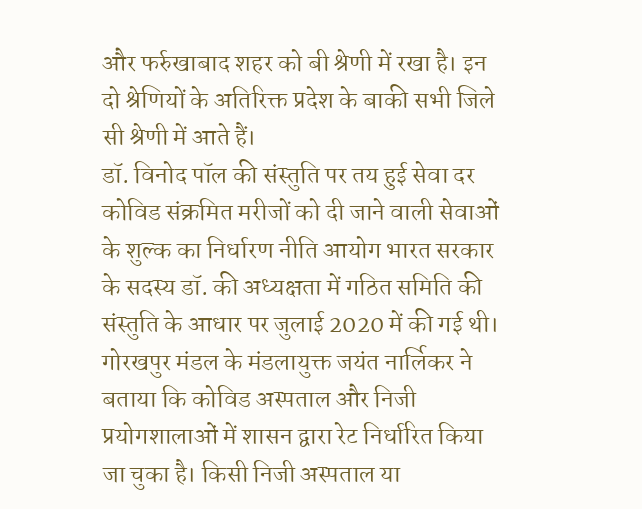और फर्रुखाबाद शहर को बी श्रेणी में रखा है। इन दो श्रेणियों के अतिरिक्त प्रदेश के बाकी सभी जिले सी श्रेणी में आते हैं।
डॉ. विनोद पॉल की संस्तुति पर तय हुई सेवा दर
कोविड संक्रमित मरीजों को दी जाने वाली सेवाओं के शुल्क का निर्धारण नीति आयोग भारत सरकार के सदस्य डॉ. की अध्यक्षता में गठित समिति की संस्तुति के आधार पर जुलाई 2020 में की गई थी।
गोरखपुर मंडल के मंडलायुक्त जयंत नार्लिकर ने बताया कि कोविड अस्पताल और निजी प्रयोगशालाओं में शासन द्वारा रेट निर्धारित किया जा चुका है। किसी निजी अस्पताल या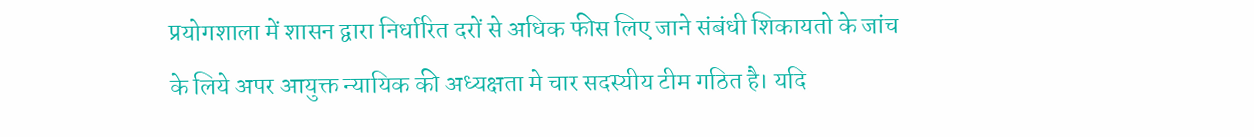प्रयोगशाला में शासन द्वारा निर्धारित दरों से अधिक फीस लिए जाने संबंधी शिकायतो के जांच के लिये अपर आयुक्त न्यायिक की अध्यक्षता मे चार सदस्यीय टीम गठित है। यदि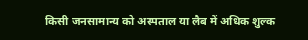किसी जनसामान्य को अस्पताल या लैब में अधिक शुल्क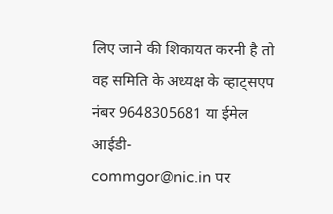लिए जाने की शिकायत करनी है तो वह समिति के अध्यक्ष के व्हाट्सएप नंबर 9648305681 या ईमेल आईडी-
commgor@nic.in पर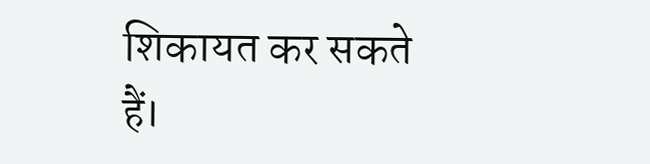शिकायत कर सकते हैं।